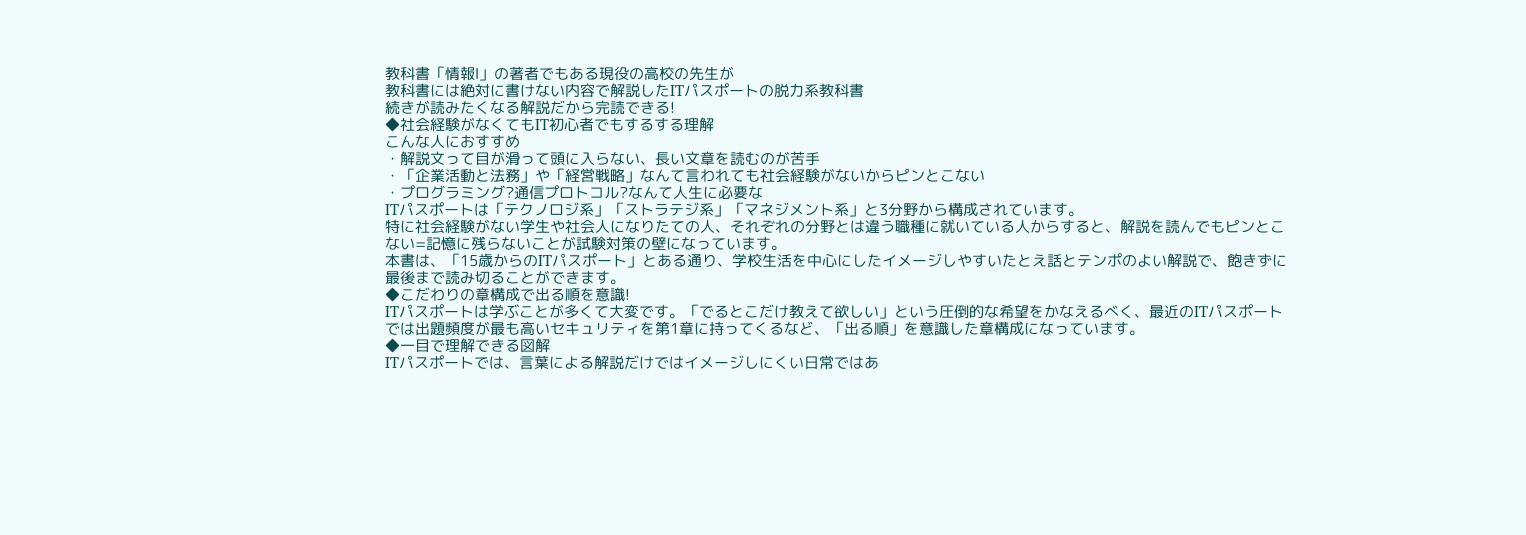教科書「情報Ⅰ」の著者でもある現役の高校の先生が
教科書には絶対に書けない内容で解説したITパスポートの脱力系教科書
続きが読みたくなる解説だから完読できる!
◆社会経験がなくてもIT初心者でもするする理解
こんな人におすすめ
・解説文って目が滑って頭に入らない、長い文章を読むのが苦手
・「企業活動と法務」や「経営戦略」なんて言われても社会経験がないからピンとこない
・プログラミング?通信プロトコル?なんて人生に必要な
ITパスポートは「テクノロジ系」「ストラテジ系」「マネジメント系」と3分野から構成されています。
特に社会経験がない学生や社会人になりたての人、それぞれの分野とは違う職種に就いている人からすると、解説を読んでもピンとこない=記憶に残らないことが試験対策の壁になっています。
本書は、「15歳からのITパスポート」とある通り、学校生活を中心にしたイメージしやすいたとえ話とテンポのよい解説で、飽きずに最後まで読み切ることができます。
◆こだわりの章構成で出る順を意識!
ITパスポートは学ぶことが多くて大変です。「でるとこだけ教えて欲しい」という圧倒的な希望をかなえるべく、最近のITパスポートでは出題頻度が最も高いセキュリティを第1章に持ってくるなど、「出る順」を意識した章構成になっています。
◆一目で理解できる図解
ITパスポートでは、言葉による解説だけではイメージしにくい日常ではあ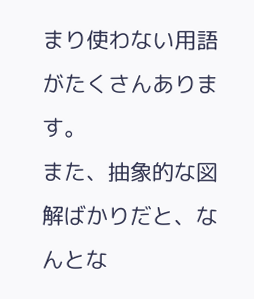まり使わない用語がたくさんあります。
また、抽象的な図解ばかりだと、なんとな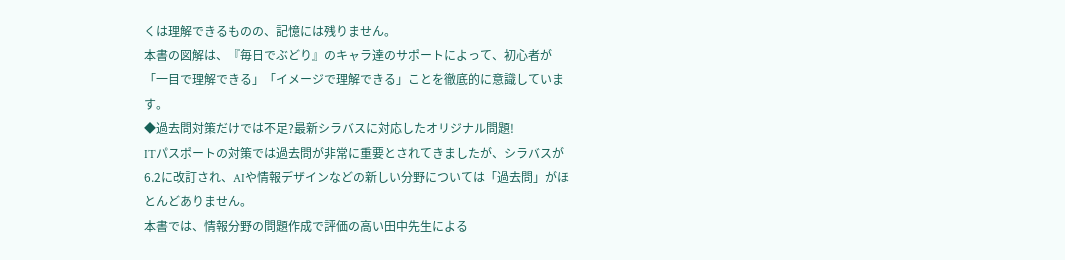くは理解できるものの、記憶には残りません。
本書の図解は、『毎日でぶどり』のキャラ達のサポートによって、初心者が「一目で理解できる」「イメージで理解できる」ことを徹底的に意識しています。
◆過去問対策だけでは不足?最新シラバスに対応したオリジナル問題!
ITパスポートの対策では過去問が非常に重要とされてきましたが、シラバスが6.2に改訂され、AIや情報デザインなどの新しい分野については「過去問」がほとんどありません。
本書では、情報分野の問題作成で評価の高い田中先生による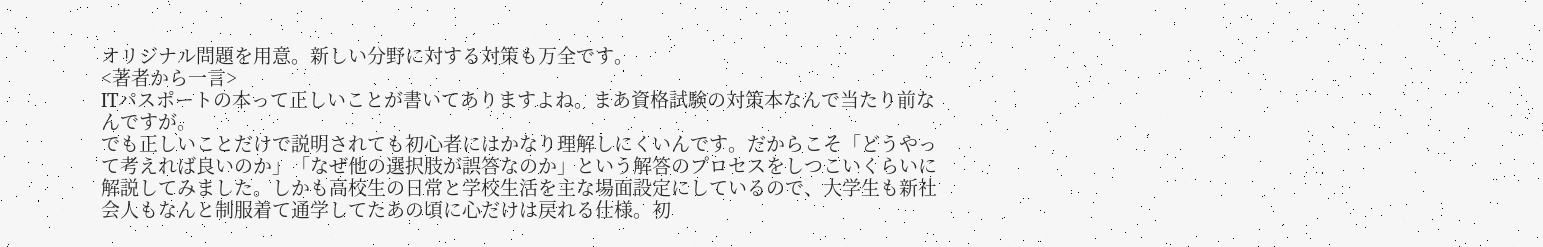オリジナル問題を用意。新しい分野に対する対策も万全です。
<著者から一言>
ITパスポートの本って正しいことが書いてありますよね。まあ資格試験の対策本なんで当たり前なんですが。
でも正しいことだけで説明されても初心者にはかなり理解しにくいんです。だからこそ「どうやって考えれば良いのか」「なぜ他の選択肢が誤答なのか」という解答のプロセスをしつこいくらいに解説してみました。しかも高校生の日常と学校生活を主な場面設定にしているので、大学生も新社会人もなんと制服着て通学してたあの頃に心だけは戻れる仕様。初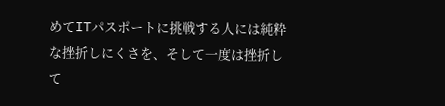めてITパスポートに挑戦する人には純粋な挫折しにくさを、そして一度は挫折して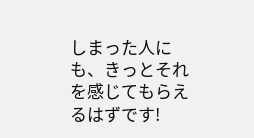しまった人にも、きっとそれを感じてもらえるはずです!